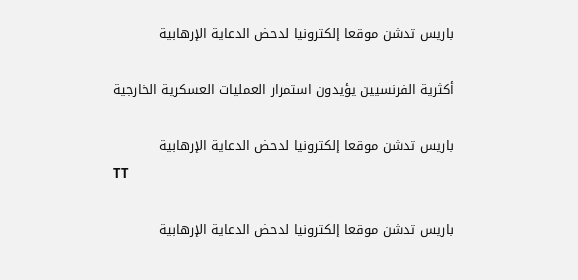باريس تدشن موقعا إلكترونيا لدحض الدعاية الإرهابية

أكثرية الفرنسيين يؤيدون استمرار العمليات العسكرية الخارجية

باريس تدشن موقعا إلكترونيا لدحض الدعاية الإرهابية
TT

باريس تدشن موقعا إلكترونيا لدحض الدعاية الإرهابية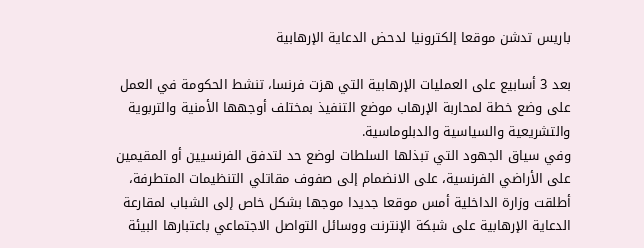باريس تدشن موقعا إلكترونيا لدحض الدعاية الإرهابية

بعد 3 أسابيع على العمليات الإرهابية التي هزت فرنسا، تنشط الحكومة في العمل على وضع خطة لمحاربة الإرهاب موضع التنفيذ بمختلف أوجهها الأمنية والتربوية والتشريعية والسياسية والدبلوماسية.
وفي سياق الجهود التي تبذلها السلطات لوضع حد لتدفق الفرنسيين أو المقيمين على الأراضي الفرنسية، على الانضمام إلى صفوف مقاتلي التنظيمات المتطرفة، أطلقت وزارة الداخلية أمس موقعا جديدا موجها بشكل خاص إلى الشباب لمقارعة الدعاية الإرهابية على شبكة الإنترنت ووسائل التواصل الاجتماعي باعتبارها البيئة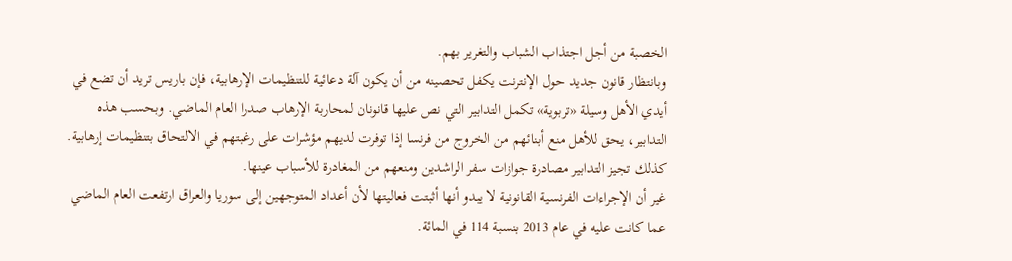الخصبة من أجل اجتذاب الشباب والتغرير بهم.
وبانتظار قانون جديد حول الإنترنت يكفل تحصينه من أن يكون آلة دعائية للتنظيمات الإرهابية، فإن باريس تريد أن تضع في أيدي الأهل وسيلة «تربوية» تكمل التدابير التي نص عليها قانونان لمحاربة الإرهاب صدرا العام الماضي. وبحسب هذه التدابير، يحق للأهل منع أبنائهم من الخروج من فرنسا إذا توفرت لديهم مؤشرات على رغبتهم في الالتحاق بتنظيمات إرهابية. كذلك تجيز التدابير مصادرة جوازات سفر الراشدين ومنعهم من المغادرة للأسباب عينها.
غير أن الإجراءات الفرنسية القانونية لا يبدو أنها أثبتت فعاليتها لأن أعداد المتوجهين إلى سوريا والعراق ارتفعت العام الماضي عما كانت عليه في عام 2013 بنسبة 114 في المائة.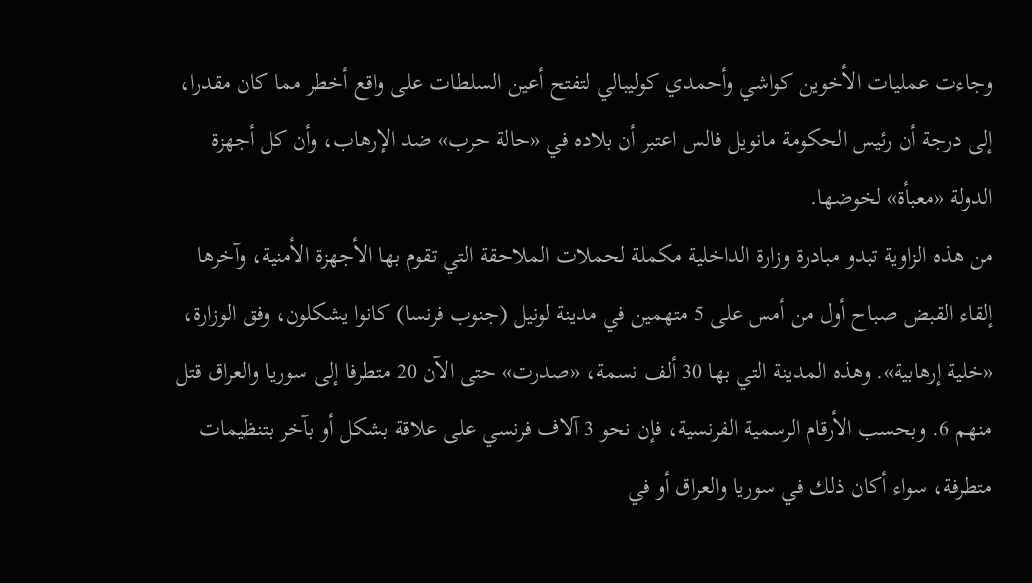وجاءت عمليات الأخوين كواشي وأحمدي كوليبالي لتفتح أعين السلطات على واقع أخطر مما كان مقدرا، إلى درجة أن رئيس الحكومة مانويل فالس اعتبر أن بلاده في «حالة حرب» ضد الإرهاب، وأن كل أجهزة الدولة «معبأة» لخوضها.
من هذه الزاوية تبدو مبادرة وزارة الداخلية مكملة لحملات الملاحقة التي تقوم بها الأجهزة الأمنية، وآخرها إلقاء القبض صباح أول من أمس على 5 متهمين في مدينة لونيل (جنوب فرنسا) كانوا يشكلون، وفق الوزارة، «خلية إرهابية». وهذه المدينة التي بها 30 ألف نسمة، «صدرت» حتى الآن 20 متطرفا إلى سوريا والعراق قتل منهم 6. وبحسب الأرقام الرسمية الفرنسية، فإن نحو 3 آلاف فرنسي على علاقة بشكل أو بآخر بتنظيمات متطرفة، سواء أكان ذلك في سوريا والعراق أو في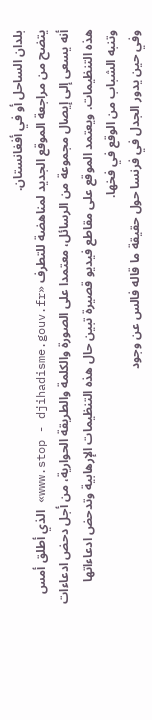بلدان الساحل أو في أفغانستان.
يتضح من مراجعة الموقع الجديد لمناهضة للتطرف «www.stop - djihadisme.gouv.fr» الذي أطلق أمس أنه يسعى إلى إيصال مجموعة من الرسائل، معتمدا على الصورة والكلمة والطريقة الحوارية، من أجل دحض ادعاءات هذه التنظيمات. ويعتمد الموقع على مقاطع فيديو قصيرة تبين حال هذه التنظيمات الإرهابية وتدحض ادعاءاتها وتنبه الشباب من الوقع في فخها.
وفي حين يدور الجدل في فرنسا حول حقيقة ما قاله فالس عن وجود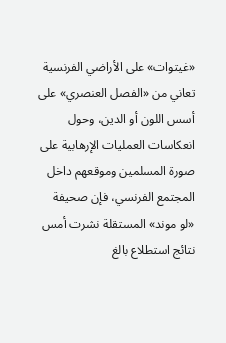«غيتوات» على الأراضي الفرنسية تعاني من «الفصل العنصري» على أسس اللون أو الدين، وحول انعكاسات العمليات الإرهابية على صورة المسلمين وموقعهم داخل المجتمع الفرنسي، فإن صحيفة «لو موند» المستقلة نشرت أمس نتائج استطلاع بالغ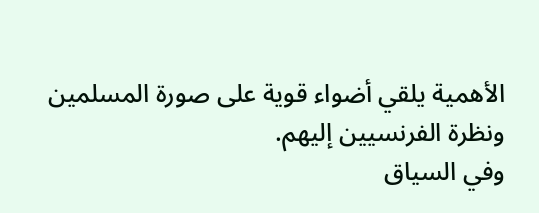الأهمية يلقي أضواء قوية على صورة المسلمين ونظرة الفرنسيين إليهم.
وفي السياق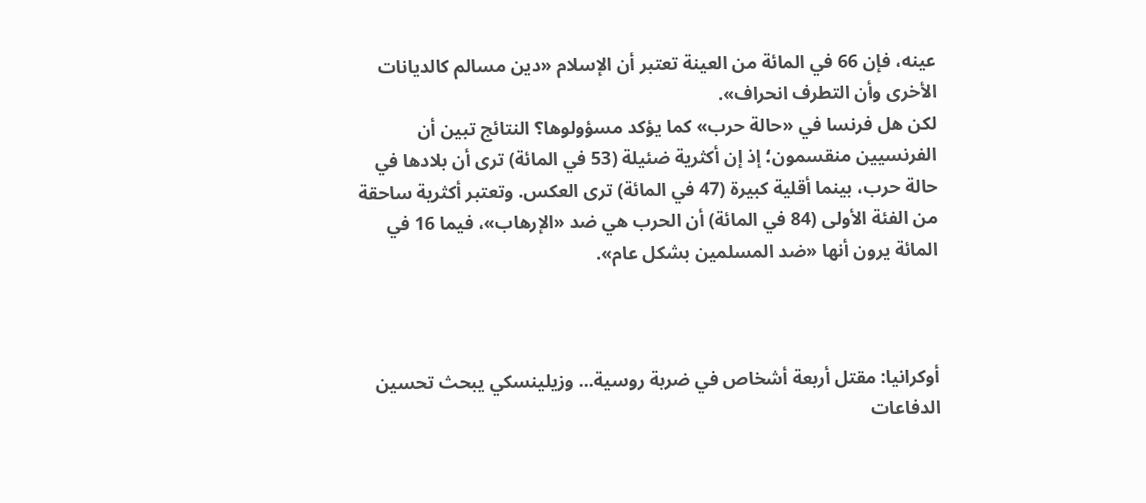عينه، فإن 66 في المائة من العينة تعتبر أن الإسلام «دين مسالم كالديانات الأخرى وأن التطرف انحراف».
لكن هل فرنسا في «حالة حرب» كما يؤكد مسؤولوها؟ النتائج تبين أن الفرنسيين منقسمون؛ إذ إن أكثرية ضئيلة (53 في المائة) ترى أن بلادها في حالة حرب، بينما أقلية كبيرة (47 في المائة) ترى العكس. وتعتبر أكثرية ساحقة من الفئة الأولى (84 في المائة) أن الحرب هي ضد «الإرهاب»، فيما 16 في المائة يرون أنها «ضد المسلمين بشكل عام».



أوكرانيا: مقتل أربعة أشخاص في ضربة روسية... وزيلينسكي يبحث تحسين الدفاعات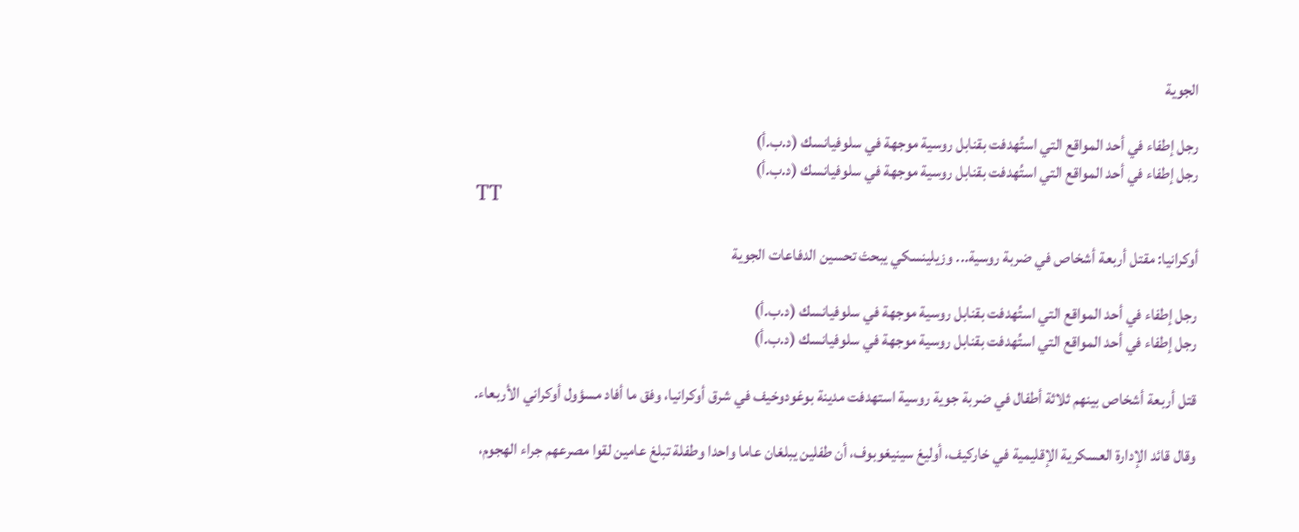الجوية

رجل إطفاء في أحد المواقع التي استُهدفت بقنابل روسية موجهة في سلوفيانسك (د.ب.أ)
رجل إطفاء في أحد المواقع التي استُهدفت بقنابل روسية موجهة في سلوفيانسك (د.ب.أ)
TT

أوكرانيا: مقتل أربعة أشخاص في ضربة روسية... وزيلينسكي يبحث تحسين الدفاعات الجوية

رجل إطفاء في أحد المواقع التي استُهدفت بقنابل روسية موجهة في سلوفيانسك (د.ب.أ)
رجل إطفاء في أحد المواقع التي استُهدفت بقنابل روسية موجهة في سلوفيانسك (د.ب.أ)

قتل أربعة أشخاص بينهم ثلاثة أطفال في ضربة جوية روسية استهدفت مدينة بوغودوخيف في شرق أوكرانيا، وفق ما أفاد مسؤول أوكراني الأربعاء.

وقال قائد الإدارة العسكرية الإقليمية في خاركيف، أوليغ سينيغوبوف، أن طفلين يبلغان عاما واحدا وطفلة تبلغ عامين لقوا مصرعهم جراء الهجوم،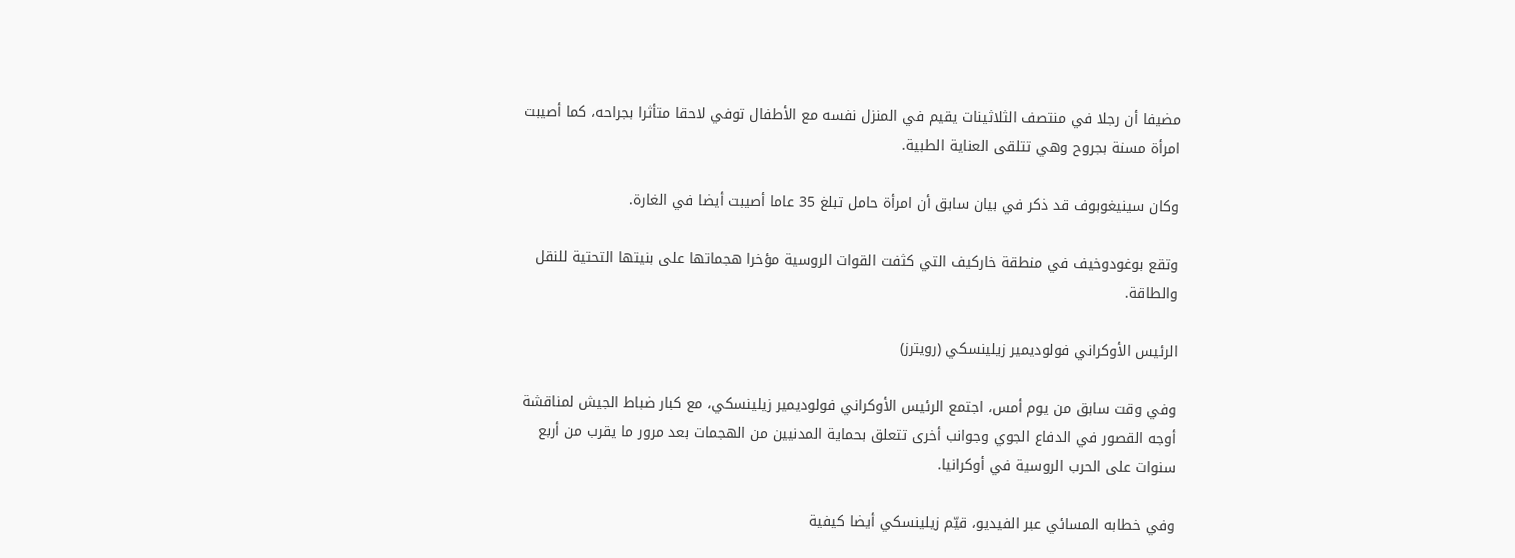مضيفا أن رجلا في منتصف الثلاثينات يقيم في المنزل نفسه مع الأطفال توفي لاحقا متأثرا بجراحه، كما أصيبت امرأة مسنة بجروح وهي تتلقى العناية الطبية.

وكان سينيغوبوف قد ذكر في بيان سابق أن امرأة حامل تبلغ 35 عاما أصيبت أيضا في الغارة.

وتقع بوغودوخيف في منطقة خاركيف التي كثفت القوات الروسية مؤخرا هجماتها على بنيتها التحتية للنقل والطاقة.

الرئيس الأوكراني فولوديمير زيلينسكي (رويترز)

وفي وقت سابق من يوم أمس، اجتمع الرئيس الأوكراني فولوديمير زيلينسكي، مع كبار ضباط الجيش لمناقشة أوجه القصور في الدفاع الجوي وجوانب أخرى تتعلق بحماية المدنيين من الهجمات بعد مرور ما يقرب من أربع سنوات على الحرب الروسية في أوكرانيا.

وفي خطابه المسائي ‌عبر الفيديو، قيّم ‌زيلينسكي أيضا كيفية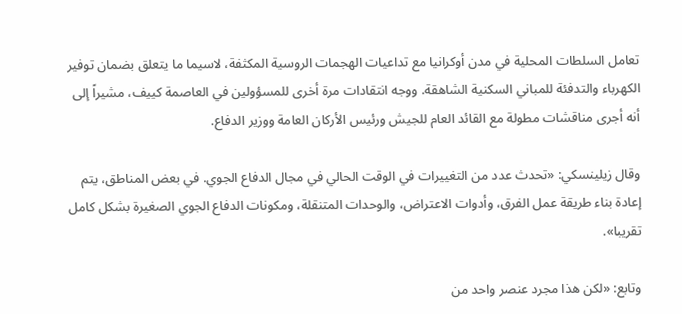تعامل ‌السلطات المحلية في مدن أوكرانيا مع تداعيات الهجمات الروسية المكثفة، لاسيما ما يتعلق بضمان توفير الكهرباء والتدفئة للمباني السكنية الشاهقة. ووجه انتقادات مرة أخرى للمسؤولين في العاصمة كييف، مشيراً إلى أنه أجرى مناقشات ‌مطولة ‌مع القائد العام للجيش ورئيس الأركان العامة ‌ووزير الدفاع.

وقال زيلينسكي: «تحدث ‌عدد من التغييرات في الوقت الحالي في مجال الدفاع الجوي. في بعض المناطق، يتم إعادة بناء ‌طريقة عمل الفرق، وأدوات الاعتراض، والوحدات المتنقلة، ومكونات الدفاع الجوي الصغيرة بشكل كامل تقريبا».

وتابع: «لكن هذا مجرد عنصر واحد من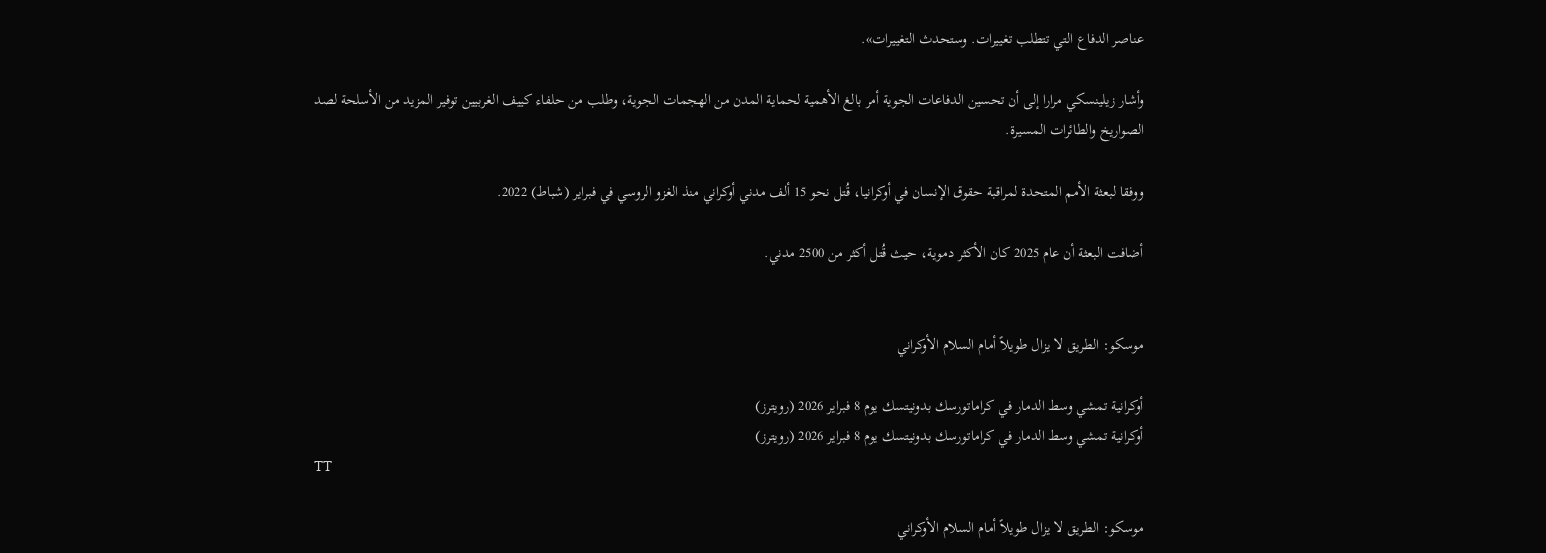عناصر الدفاع التي تتطلب تغييرات. وستحدث التغييرات».

وأشار زيلينسكي مرارا إلى أن تحسين الدفاعات الجوية أمر بالغ الأهمية لحماية المدن من الهجمات الجوية، وطلب من حلفاء كييف الغربيين توفير المزيد من الأسلحة لصد الصواريخ والطائرات المسيرة.

ووفقا لبعثة الأمم المتحدة لمراقبة حقوق الإنسان في أوكرانيا، قُتل نحو 15 ألف مدني أوكراني منذ الغزو الروسي في فبراير (شباط) 2022.

أضافت البعثة أن عام 2025 كان الأكثر دموية، حيث قُتل أكثر من 2500 مدني.


موسكو: الطريق لا يزال طويلاً أمام السلام الأوكراني

أوكرانية تمشي وسط الدمار في كراماتورسك بدونيتسك يوم 8 فبراير 2026 (رويترز)
أوكرانية تمشي وسط الدمار في كراماتورسك بدونيتسك يوم 8 فبراير 2026 (رويترز)
TT

موسكو: الطريق لا يزال طويلاً أمام السلام الأوكراني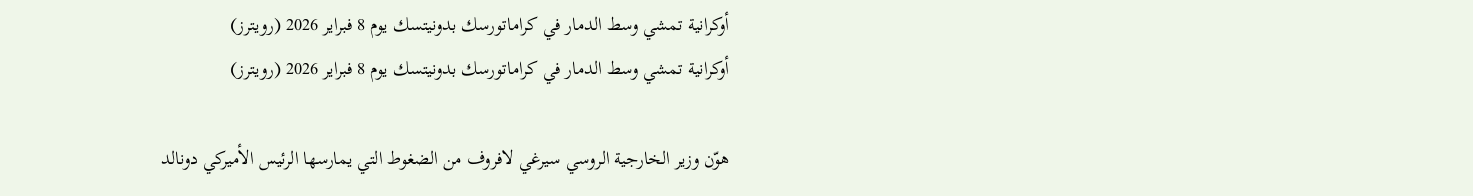أوكرانية تمشي وسط الدمار في كراماتورسك بدونيتسك يوم 8 فبراير 2026 (رويترز)
أوكرانية تمشي وسط الدمار في كراماتورسك بدونيتسك يوم 8 فبراير 2026 (رويترز)

هوّن وزير الخارجية الروسي سيرغي لافروف من الضغوط التي يمارسها الرئيس الأميركي دونالد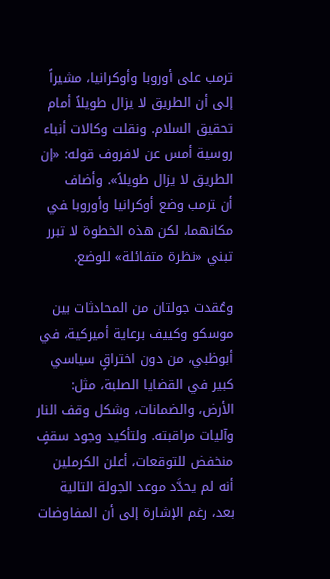ترمب على أوروبا وأوكرانيا، مشيراً إلى أن الطريق لا يزال طويلاً أمام تحقيق السلام. ونقلت وكالات أنباء روسية أمس عن ‌لافروف قوله: «إن الطريق لا يزال طويلاً». وأضاف أن ‍ترمب وضع أوكرانيا وأوروبا ‍في مكانهما، لكن هذه الخطوة لا تبرر تبني «نظرة متفائلة» للوضع.

وعُقدت جولتان من المحادثات بين موسكو وكييف برعاية أميركية، في أبوظبي، من دون اختراقٍ سياسي كبير في القضايا الصلبة، مثل: الأرض، والضمانات، وشكل وقف النار وآليات مراقبته. ولتأكيد وجود سقفٍ منخفض للتوقعات، أعلن الكرملين أنه لم يحدَّد موعد الجولة التالية بعد، رغم الإشارة إلى أن المفاوضات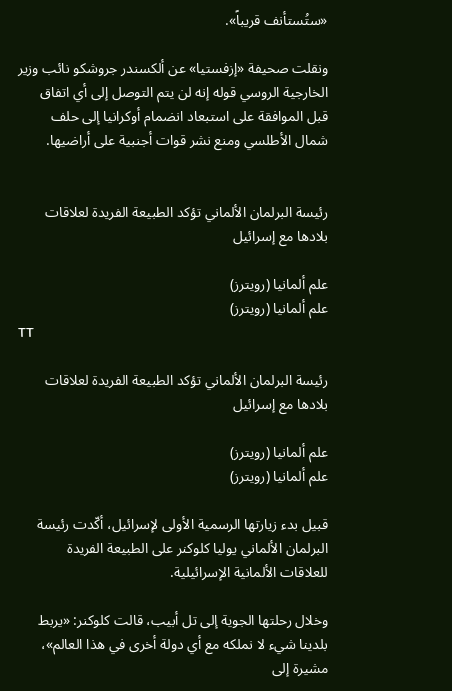«ستُستأنف قريباً».

ونقلت صحيفة «إزفستيا» عن ألكسندر جروشكو نائب وزير الخارجية الروسي قوله إنه لن يتم التوصل إلى أي اتفاق قبل الموافقة على استبعاد انضمام أوكرانيا إلى حلف شمال الأطلسي ومنع نشر قوات أجنبية على أراضيها.


رئيسة البرلمان الألماني تؤكد الطبيعة الفريدة لعلاقات بلادها مع إسرائيل

علم ألمانيا (رويترز)
علم ألمانيا (رويترز)
TT

رئيسة البرلمان الألماني تؤكد الطبيعة الفريدة لعلاقات بلادها مع إسرائيل

علم ألمانيا (رويترز)
علم ألمانيا (رويترز)

قبيل بدء زيارتها الرسمية الأولى لإسرائيل، أكّدت رئيسة البرلمان الألماني يوليا كلوكنر على الطبيعة الفريدة للعلاقات الألمانية الإسرائيلية.

وخلال رحلتها الجوية إلى تل أبيب، قالت كلوكنر: «يربط بلدينا شيء لا نملكه مع أي دولة أخرى في هذا العالم»، مشيرة إلى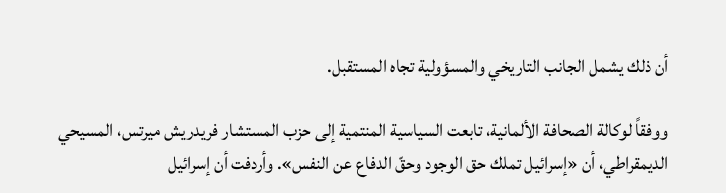أن ذلك يشمل الجانب التاريخي والمسؤولية تجاه المستقبل.

ووفقاً لوكالة الصحافة الألمانية، تابعت السياسية المنتمية إلى حزب المستشار فريدريش ميرتس، المسيحي الديمقراطي، أن «إسرائيل تملك حق الوجود وحقّ الدفاع عن النفس». وأردفت أن إسرائيل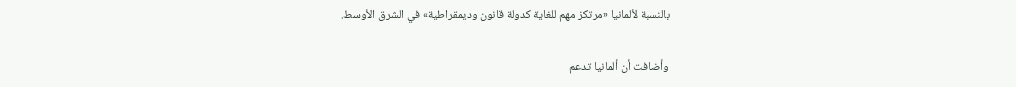بالنسبة لألمانيا «مرتكز مهم للغاية كدولة قانون وديمقراطية» في الشرق الأوسط.

وأضافت أن ألمانيا تدعم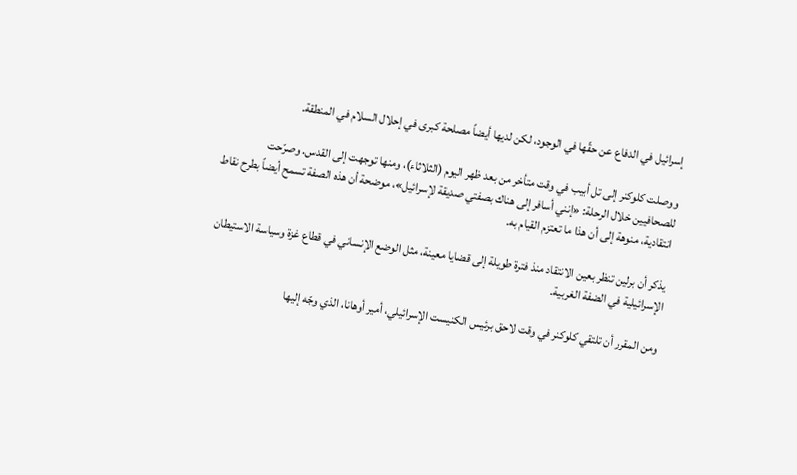إسرائيل في الدفاع عن حقّها في الوجود، لكن لديها أيضاً مصلحة كبرى في إحلال السلام في المنطقة.

ووصلت كلوكنر إلى تل أبيب في وقت متأخر من بعد ظهر اليوم (الثلاثاء)، ومنها توجهت إلى القدس. وصرّحت للصحافيين خلال الرحلة: «إنني أسافر إلى هناك بصفتي صديقة لإسرائيل»، موضحة أن هذه الصفة تسمح أيضاً بطرح نقاط انتقادية، منوهة إلى أن هذا ما تعتزم القيام به.

يذكر أن برلين تنظر بعين الانتقاد منذ فترة طويلة إلى قضايا معينة، مثل الوضع الإنساني في قطاع غزة وسياسة الاستيطان الإسرائيلية في الضفة الغربية.

ومن المقرر أن تلتقي كلوكنر في وقت لاحق برئيس الكنيست الإسرائيلي، أمير أوهانا، الذي وجّه إليها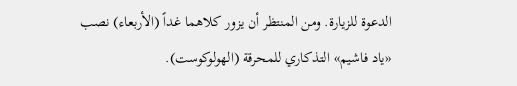الدعوة للزيارة. ومن المنتظر أن يزور كلاهما غداً (الأربعاء) نصب «ياد فاشيم» التذكاري للمحرقة (الهولوكوست).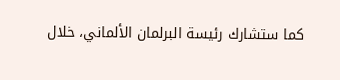كما ستشارك رئيسة البرلمان الألماني، خلال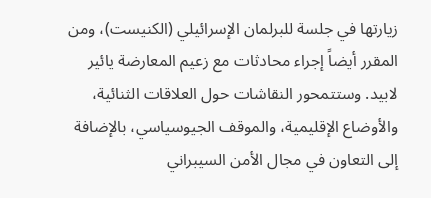زيارتها في جلسة للبرلمان الإسرائيلي (الكنيست)، ومن المقرر أيضاً إجراء محادثات مع زعيم المعارضة يائير لابيد. وستتمحور النقاشات حول العلاقات الثنائية، والأوضاع الإقليمية، والموقف الجيوسياسي، بالإضافة إلى التعاون في مجال الأمن السيبراني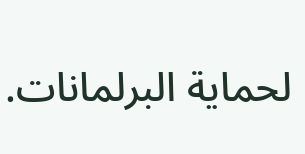لحماية البرلمانات.